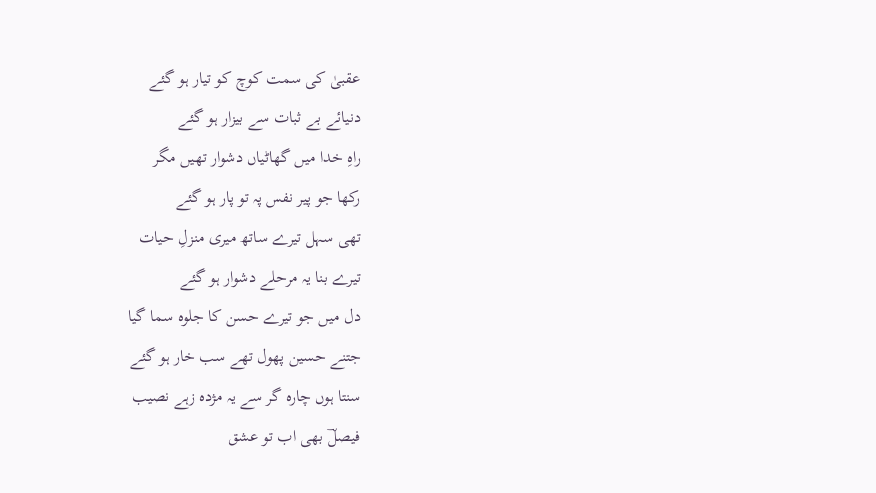عقبیٰ کی سمت کوچ کو تیار ہو گئے
دنیائے بے ثبات سے بیزار ہو گئے
راہِ خدا میں گھاٹیاں دشوار تھیں مگر
رکھا جو پیر نفس پہ تو پار ہو گئے
تھی سہل تیرے ساتھ میری منزلِ حیات
تیرے بنا یہ مرحلے دشوار ہو گئے
دل میں جو تیرے حسن کا جلوہ سما گیا
جتنے حسین پھول تھے سب خار ہو گئے
سنتا ہوں چارہ گر سے یہ مژدہ زہے نصیب
فیصلؔ بھی اب تو عشق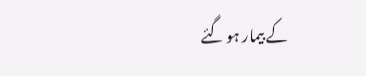کے بیمار ہو گئے